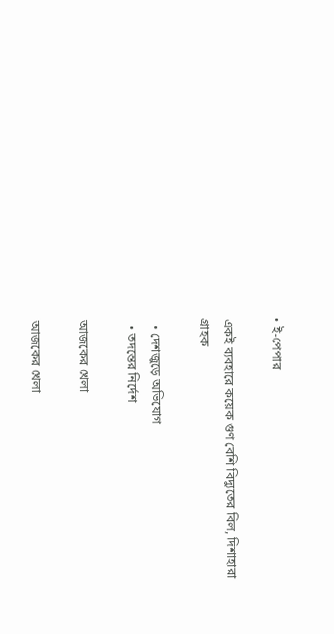• ই-পেপার

একই ব্যবহারে কয়েক গুণ বেশি বিদ্যুতের বিল, দিশাহারা গ্রাহক

  • দেশজুড়ে অভিযোগ
  • তদন্তের নির্দেশ

আজকের খেলা

আজকের খেলা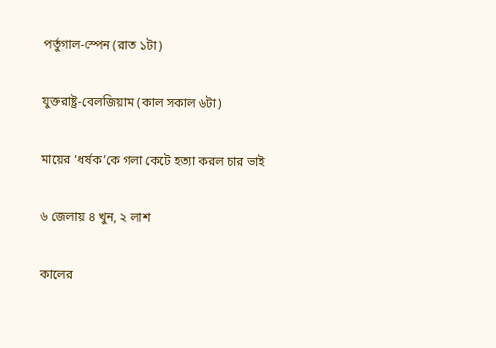পর্তুগাল-স্পেন (রাত ১টা)

যুক্তরাষ্ট্র-বেলজিয়াম (কাল সকাল ৬টা)

মায়ের ‘ধর্ষক’কে গলা কেটে হত্যা করল চার ভাই

৬ জেলায় ৪ খুন, ২ লাশ

কালের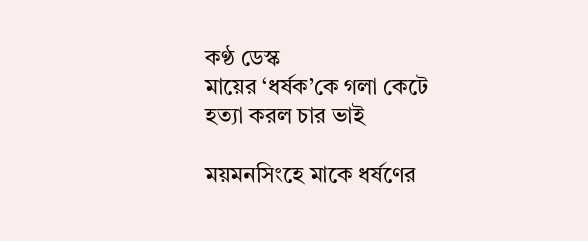কণ্ঠ ডেস্ক
মায়ের ‘ধর্ষক’কে গলা কেটে হত্যা করল চার ভাই

ময়মনসিংহে মাকে ধর্ষণের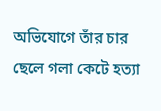অভিযোগে তাঁর চার ছেলে গলা কেটে হত্যা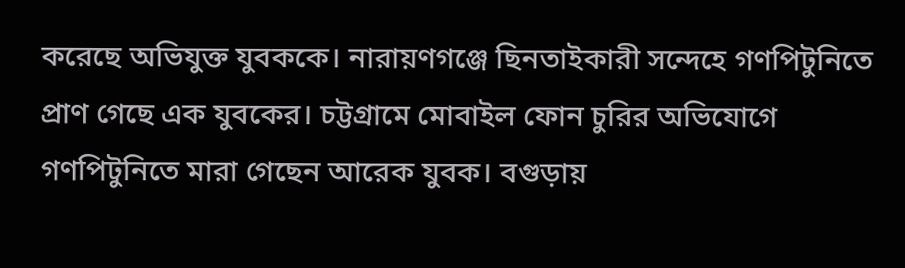করেছে অভিযুক্ত যুবককে। নারায়ণগঞ্জে ছিনতাইকারী সন্দেহে গণপিটুনিতে প্রাণ গেছে এক যুবকের। চট্টগ্রামে মোবাইল ফোন চুরির অভিযোগে গণপিটুনিতে মারা গেছেন আরেক যুবক। বগুড়ায়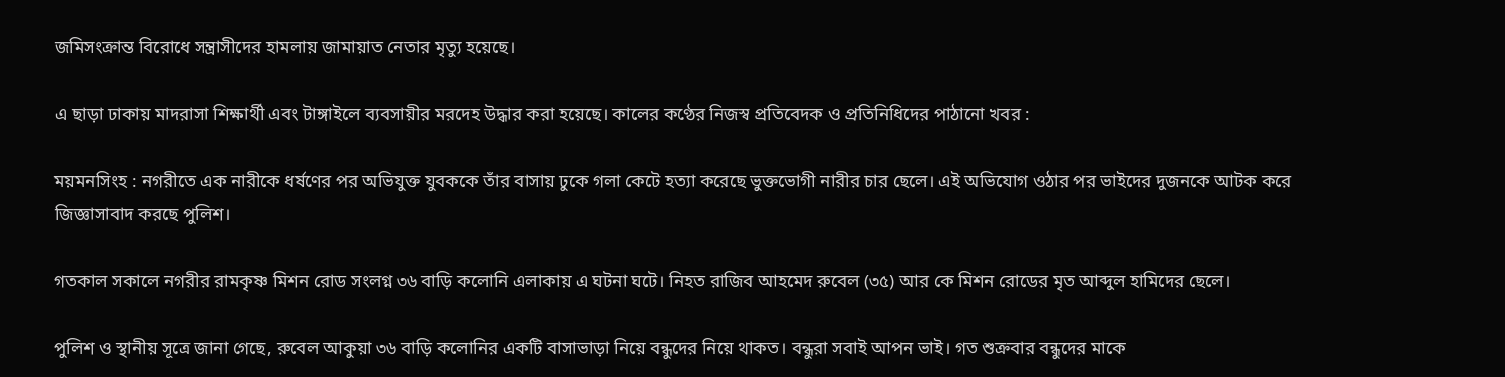জমিসংক্রান্ত বিরোধে সন্ত্রাসীদের হামলায় জামায়াত নেতার মৃত্যু হয়েছে।

এ ছাড়া ঢাকায় মাদরাসা শিক্ষার্থী এবং টাঙ্গাইলে ব্যবসায়ীর মরদেহ উদ্ধার করা হয়েছে। কালের কণ্ঠের নিজস্ব প্রতিবেদক ও প্রতিনিধিদের পাঠানো খবর :

ময়মনসিংহ : নগরীতে এক নারীকে ধর্ষণের পর অভিযুক্ত যুবককে তাঁর বাসায় ঢুকে গলা কেটে হত্যা করেছে ভুক্তভোগী নারীর চার ছেলে। এই অভিযোগ ওঠার পর ভাইদের দুজনকে আটক করে জিজ্ঞাসাবাদ করছে পুলিশ।

গতকাল সকালে নগরীর রামকৃষ্ণ মিশন রোড সংলগ্ন ৩৬ বাড়ি কলোনি এলাকায় এ ঘটনা ঘটে। নিহত রাজিব আহমেদ রুবেল (৩৫) আর কে মিশন রোডের মৃত আব্দুল হামিদের ছেলে।

পুলিশ ও স্থানীয় সূত্রে জানা গেছে, রুবেল আকুয়া ৩৬ বাড়ি কলোনির একটি বাসাভাড়া নিয়ে বন্ধুদের নিয়ে থাকত। বন্ধুরা সবাই আপন ভাই। গত শুক্রবার বন্ধুদের মাকে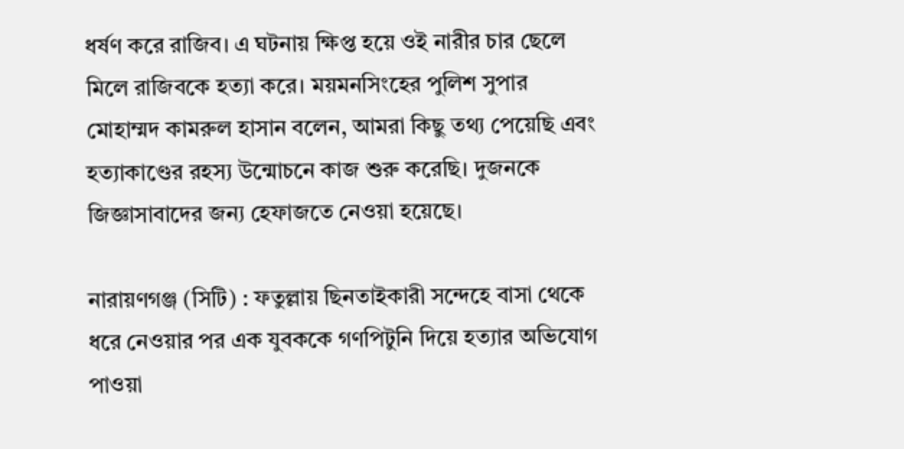ধর্ষণ করে রাজিব। এ ঘটনায় ক্ষিপ্ত হয়ে ওই নারীর চার ছেলে মিলে রাজিবকে হত্যা করে। ময়মনসিংহের পুলিশ সুপার মোহাম্মদ কামরুল হাসান বলেন, আমরা কিছু তথ্য পেয়েছি এবং হত্যাকাণ্ডের রহস্য উন্মোচনে কাজ শুরু করেছি। দুজনকে জিজ্ঞাসাবাদের জন্য হেফাজতে নেওয়া হয়েছে।

নারায়ণগঞ্জ (সিটি) : ফতুল্লায় ছিনতাইকারী সন্দেহে বাসা থেকে ধরে নেওয়ার পর এক যুবককে গণপিটুনি দিয়ে হত্যার অভিযোগ পাওয়া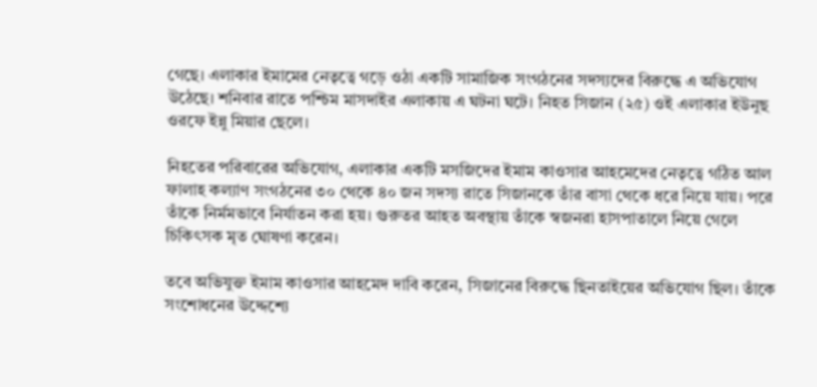গেছে। এলাকার ইমামের নেতৃত্বে গড়ে ওঠা একটি সামাজিক সংগঠনের সদস্যদের বিরুদ্ধে এ অভিযোগ উঠেছে। শনিবার রাতে পশ্চিম মাসদাইর এলাকায় এ ঘটনা ঘটে। নিহত সিজান (২৫) ওই এলাকার ইউনুছ ওরফে ইন্নু মিয়ার ছেলে।

নিহতের পরিবারের অভিযোগ, এলাকার একটি মসজিদের ইমাম কাওসার আহমেদের নেতৃত্বে গঠিত আল ফালাহ কল্যাণ সংগঠনের ৩০ থেকে ৪০ জন সদস্য রাতে সিজানকে তাঁর বাসা থেকে ধরে নিয়ে যায়। পরে তাঁকে নির্মমভাবে নির্যাতন করা হয়। গুরুতর আহত অবস্থায় তাঁকে স্বজনরা হাসপাতালে নিয়ে গেলে চিকিৎসক মৃত ঘোষণা করেন।

তবে অভিযুক্ত ইমাম কাওসার আহমেদ দাবি করেন, সিজানের বিরুদ্ধে ছিনতাইয়ের অভিযোগ ছিল। তাঁকে সংশোধনের উদ্দেশ্যে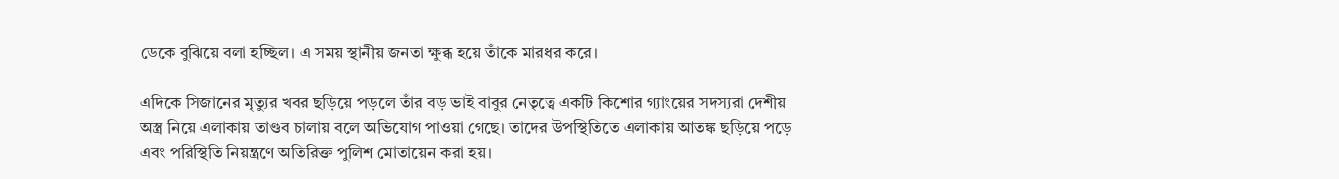ডেকে বুঝিয়ে বলা হচ্ছিল। এ সময় স্থানীয় জনতা ক্ষুব্ধ হয়ে তাঁকে মারধর করে।

এদিকে সিজানের মৃত্যুর খবর ছড়িয়ে পড়লে তাঁর বড় ভাই বাবুর নেতৃত্বে একটি কিশোর গ্যাংয়ের সদস্যরা দেশীয় অস্ত্র নিয়ে এলাকায় তাণ্ডব চালায় বলে অভিযোগ পাওয়া গেছে। তাদের উপস্থিতিতে এলাকায় আতঙ্ক ছড়িয়ে পড়ে এবং পরিস্থিতি নিয়ন্ত্রণে অতিরিক্ত পুলিশ মোতায়েন করা হয়।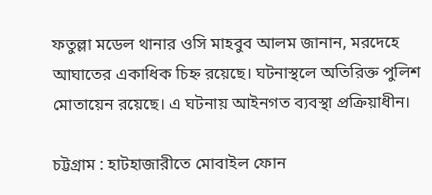ফতুল্লা মডেল থানার ওসি মাহবুব আলম জানান, মরদেহে আঘাতের একাধিক চিহ্ন রয়েছে। ঘটনাস্থলে অতিরিক্ত পুলিশ মোতায়েন রয়েছে। এ ঘটনায় আইনগত ব্যবস্থা প্রক্রিয়াধীন।

চট্টগ্রাম : হাটহাজারীতে মোবাইল ফোন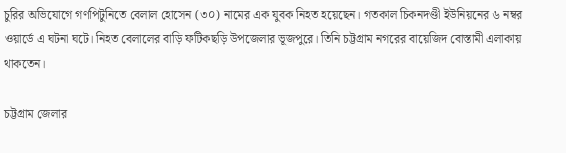চুরির অভিযোগে গণপিটুনিতে বেলাল হোসেন (৩০) নামের এক যুবক নিহত হয়েছেন। গতকাল চিকনদণ্ডী ইউনিয়নের ৬ নম্বর ওয়ার্ডে এ ঘটনা ঘটে। নিহত বেলালের বাড়ি ফটিকছড়ি উপজেলার ভূজপুরে। তিনি চট্টগ্রাম নগরের বায়েজিদ বোস্তামী এলাকায় থাকতেন।

চট্টগ্রাম জেলার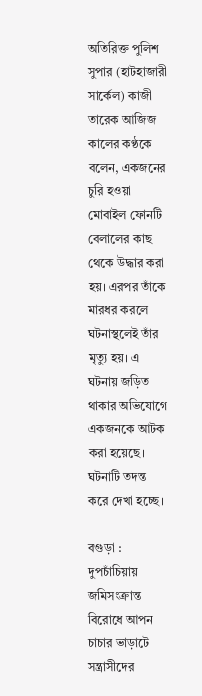অতিরিক্ত পুলিশ সুপার (হাটহাজারী সার্কেল) কাজী তারেক আজিজ কালের কণ্ঠকে বলেন, একজনের চুরি হওয়া মোবাইল ফোনটি বেলালের কাছ থেকে উদ্ধার করা হয়। এরপর তাঁকে মারধর করলে ঘটনাস্থলেই তাঁর মৃত্যু হয়। এ ঘটনায় জড়িত থাকার অভিযোগে একজনকে আটক করা হয়েছে। ঘটনাটি তদন্ত করে দেখা হচ্ছে।

বগুড়া : দুপচাঁচিয়ায় জমিসংক্রান্ত বিরোধে আপন চাচার ভাড়াটে সন্ত্রাসীদের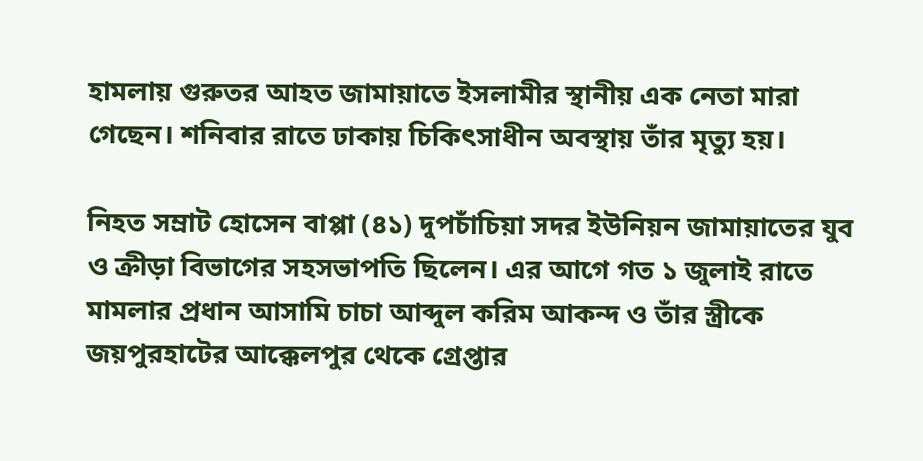হামলায় গুরুতর আহত জামায়াতে ইসলামীর স্থানীয় এক নেতা মারা গেছেন। শনিবার রাতে ঢাকায় চিকিৎসাধীন অবস্থায় তাঁর মৃত্যু হয়।

নিহত সম্রাট হোসেন বাপ্পা (৪১) দুপচাঁচিয়া সদর ইউনিয়ন জামায়াতের যুব ও ক্রীড়া বিভাগের সহসভাপতি ছিলেন। এর আগে গত ১ জুলাই রাতে মামলার প্রধান আসামি চাচা আব্দুল করিম আকন্দ ও তাঁর স্ত্রীকে জয়পুরহাটের আক্কেলপুর থেকে গ্রেপ্তার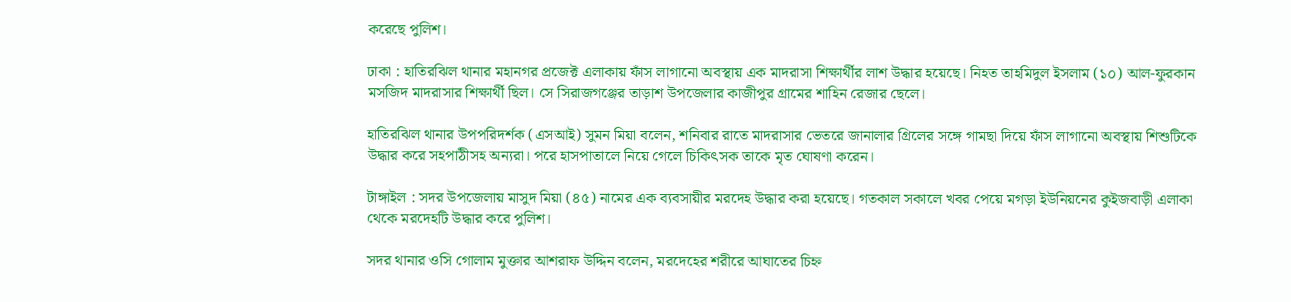করেছে পুলিশ।

ঢাকা : হাতিরঝিল থানার মহানগর প্রজেক্ট এলাকায় ফাঁস লাগানো অবস্থায় এক মাদরাসা শিক্ষার্থীর লাশ উদ্ধার হয়েছে। নিহত তাহমিদুল ইসলাম (১০) আল-ফুরকান মসজিদ মাদরাসার শিক্ষার্থী ছিল। সে সিরাজগঞ্জের তাড়াশ উপজেলার কাজীপুর গ্রামের শাহিন রেজার ছেলে।

হাতিরঝিল থানার উপপরিদর্শক (এসআই) সুমন মিয়া বলেন, শনিবার রাতে মাদরাসার ভেতরে জানালার গ্রিলের সঙ্গে গামছা দিয়ে ফাঁস লাগানো অবস্থায় শিশুটিকে উদ্ধার করে সহপাঠীসহ অন্যরা। পরে হাসপাতালে নিয়ে গেলে চিকিৎসক তাকে মৃত ঘোষণা করেন।

টাঙ্গাইল : সদর উপজেলায় মাসুদ মিয়া (৪৫) নামের এক ব্যবসায়ীর মরদেহ উদ্ধার করা হয়েছে। গতকাল সকালে খবর পেয়ে মগড়া ইউনিয়নের কুইজবাড়ী এলাকা থেকে মরদেহটি উদ্ধার করে পুলিশ।

সদর থানার ওসি গোলাম মুক্তার আশরাফ উদ্দিন বলেন, মরদেহের শরীরে আঘাতের চিহ্ন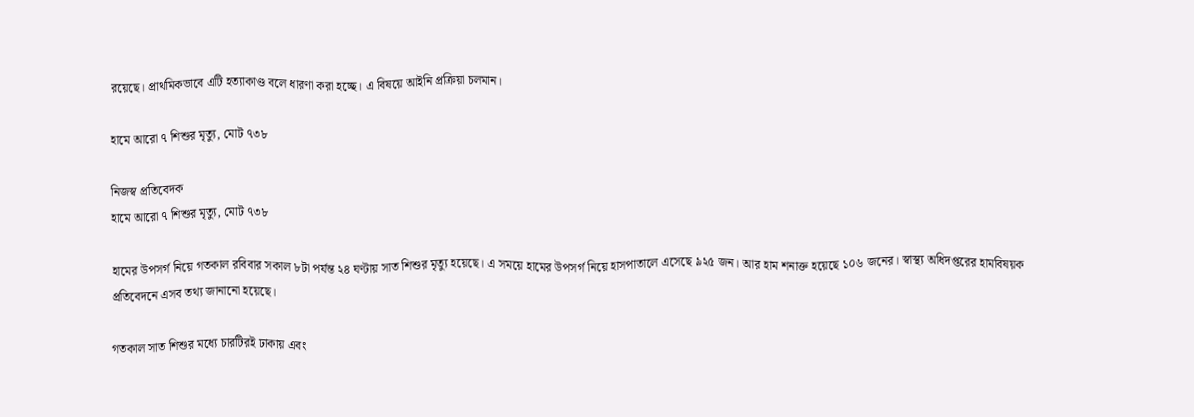রয়েছে। প্রাথমিকভাবে এটি হত্যাকাণ্ড বলে ধারণা করা হচ্ছে। এ বিষয়ে আইনি প্রক্রিয়া চলমান।

হামে আরো ৭ শিশুর মৃত্যু, মোট ৭৩৮

নিজস্ব প্রতিবেদক
হামে আরো ৭ শিশুর মৃত্যু, মোট ৭৩৮

হামের উপসর্গ নিয়ে গতকাল রবিবার সকাল ৮টা পর্যন্ত ২৪ ঘণ্টায় সাত শিশুর মৃত্যু হয়েছে। এ সময়ে হামের উপসর্গ নিয়ে হাসপাতালে এসেছে ৯২৫ জন। আর হাম শনাক্ত হয়েছে ১০৬ জনের। স্বাস্থ্য অধিদপ্তরের হামবিষয়ক প্রতিবেদনে এসব তথ্য জানানো হয়েছে।

গতকাল সাত শিশুর মধ্যে চারটিরই ঢাকায় এবং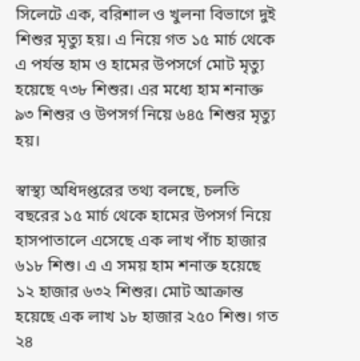সিলেটে এক, বরিশাল ও খুলনা বিভাগে দুই শিশুর মৃত্যু হয়। এ নিয়ে গত ১৫ মার্চ থেকে এ পর্যন্ত হাম ও হামের উপসর্গে মোট মৃত্যু হয়েছে ৭৩৮ শিশুর। এর মধ্যে হাম শনাক্ত ৯৩ শিশুর ও উপসর্গ নিয়ে ৬৪৫ শিশুর মৃত্যু হয়।

স্বাস্থ্য অধিদপ্তরের তথ্য বলছে, চলতি বছরের ১৫ মার্চ থেকে হামের উপসর্গ নিয়ে হাসপাতালে এসেছে এক লাখ পাঁচ হাজার ৬১৮ শিশু। এ এ সময় হাম শনাক্ত হয়েছে ১২ হাজার ৬৩২ শিশুর। মোট আক্রান্ত হয়েছে এক লাখ ১৮ হাজার ২৫০ শিশু। গত ২৪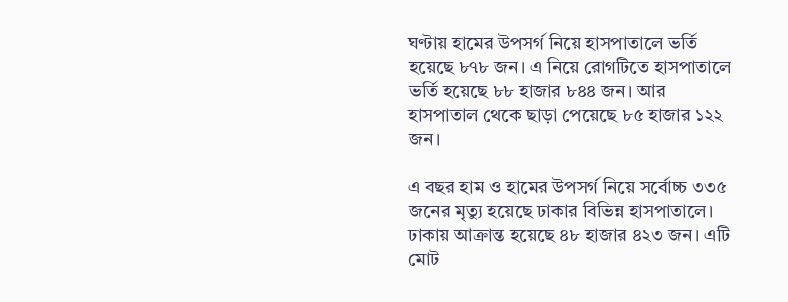ঘণ্টায় হামের উপসর্গ নিয়ে হাসপাতালে ভর্তি হয়েছে ৮৭৮ জন। এ নিয়ে রোগটিতে হাসপাতালে ভর্তি হয়েছে ৮৮ হাজার ৮৪৪ জন। আর হাসপাতাল থেকে ছাড়া পেয়েছে ৮৫ হাজার ১২২ জন।

এ বছর হাম ও হামের উপসর্গ নিয়ে সর্বোচ্চ ৩৩৫ জনের মৃত্যু হয়েছে ঢাকার বিভিন্ন হাসপাতালে। ঢাকায় আক্রান্ত হয়েছে ৪৮ হাজার ৪২৩ জন। এটি মোট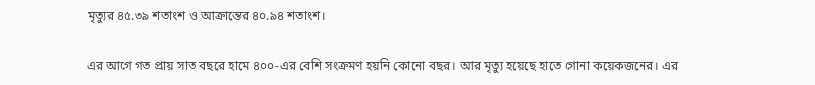মৃত্যুর ৪৫.৩৯ শতাংশ ও আক্রান্তের ৪০.৯৪ শতাংশ।

এর আগে গত প্রায় সাত বছরে হামে ৪০০-এর বেশি সংক্রমণ হয়নি কোনো বছর। আর মৃত্যু হয়েছে হাতে গোনা কয়েকজনের। এর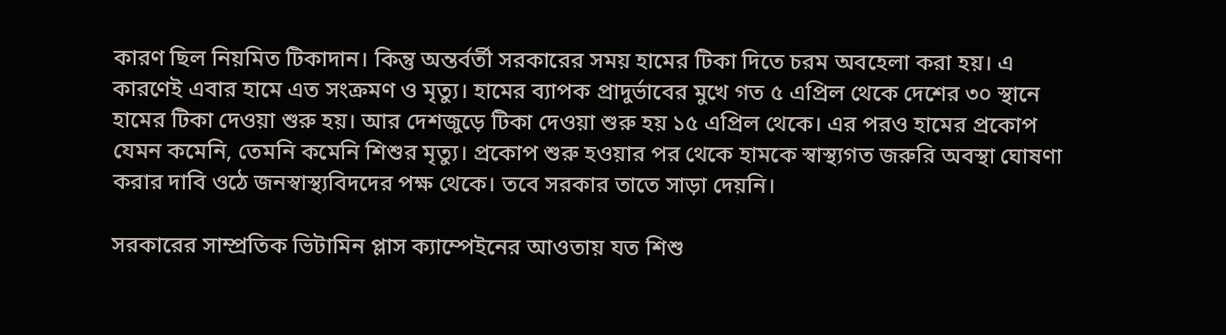কারণ ছিল নিয়মিত টিকাদান। কিন্তু অন্তর্বর্তী সরকারের সময় হামের টিকা দিতে চরম অবহেলা করা হয়। এ কারণেই এবার হামে এত সংক্রমণ ও মৃত্যু। হামের ব্যাপক প্রাদুর্ভাবের মুখে গত ৫ এপ্রিল থেকে দেশের ৩০ স্থানে হামের টিকা দেওয়া শুরু হয়। আর দেশজুড়ে টিকা দেওয়া শুরু হয় ১৫ এপ্রিল থেকে। এর পরও হামের প্রকোপ যেমন কমেনি, তেমনি কমেনি শিশুর মৃত্যু। প্রকোপ শুরু হওয়ার পর থেকে হামকে স্বাস্থ্যগত জরুরি অবস্থা ঘোষণা করার দাবি ওঠে জনস্বাস্থ্যবিদদের পক্ষ থেকে। তবে সরকার তাতে সাড়া দেয়নি।

সরকারের সাম্প্রতিক ভিটামিন প্লাস ক্যাম্পেইনের আওতায় যত শিশু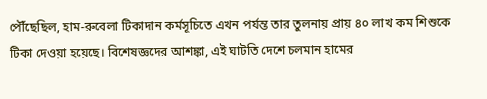পৌঁছেছিল, হাম-রুবেলা টিকাদান কর্মসূচিতে এখন পর্যন্ত তার তুলনায় প্রায় ৪০ লাখ কম শিশুকে টিকা দেওয়া হয়েছে। বিশেষজ্ঞদের আশঙ্কা, এই ঘাটতি দেশে চলমান হামের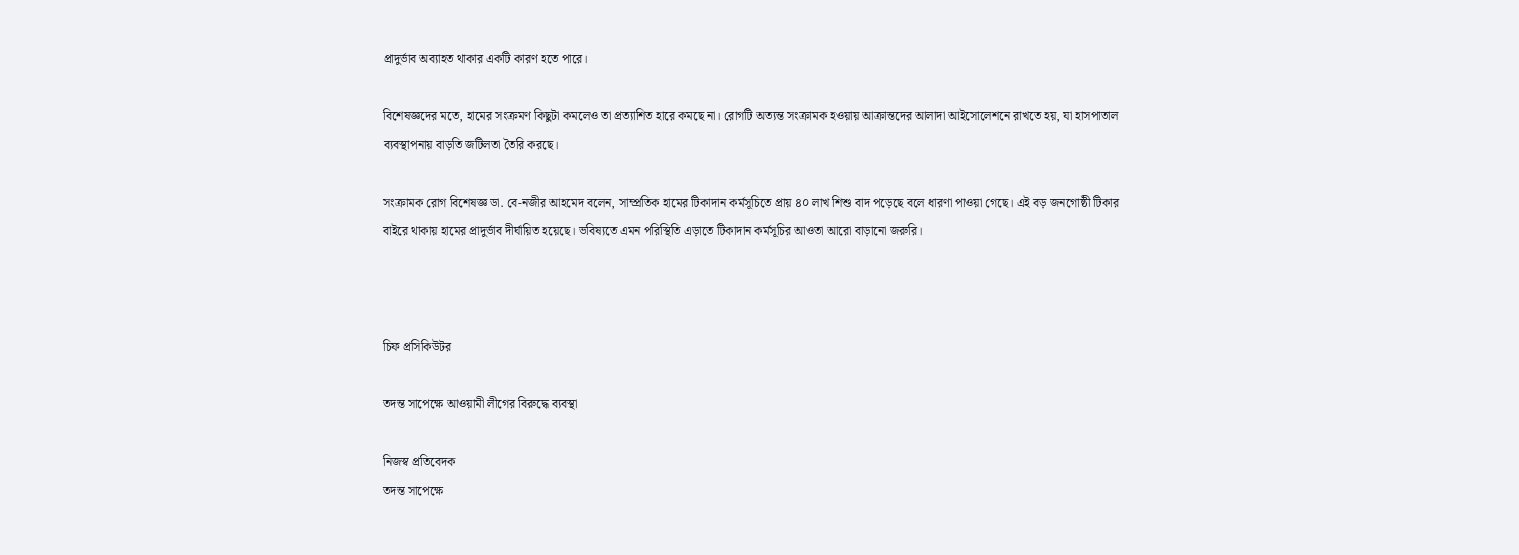প্রাদুর্ভাব অব্যাহত থাকার একটি কারণ হতে পারে।

বিশেষজ্ঞদের মতে, হামের সংক্রমণ কিছুটা কমলেও তা প্রত্যাশিত হারে কমছে না। রোগটি অত্যন্ত সংক্রামক হওয়ায় আক্রান্তদের আলাদা আইসোলেশনে রাখতে হয়, যা হাসপাতাল ব্যবস্থাপনায় বাড়তি জটিলতা তৈরি করছে।

সংক্রামক রোগ বিশেষজ্ঞ ডা. বে-নজীর আহমেদ বলেন, সাম্প্রতিক হামের টিকাদান কর্মসূচিতে প্রায় ৪০ লাখ শিশু বাদ পড়েছে বলে ধারণা পাওয়া গেছে। এই বড় জনগোষ্ঠী টিকার বাইরে থাকায় হামের প্রাদুর্ভাব দীর্ঘায়িত হয়েছে। ভবিষ্যতে এমন পরিস্থিতি এড়াতে টিকাদান কর্মসূচির আওতা আরো বাড়ানো জরুরি।



চিফ প্রসিকিউটর

তদন্ত সাপেক্ষে আওয়ামী লীগের বিরুদ্ধে ব্যবস্থা

নিজস্ব প্রতিবেদক
তদন্ত সাপেক্ষে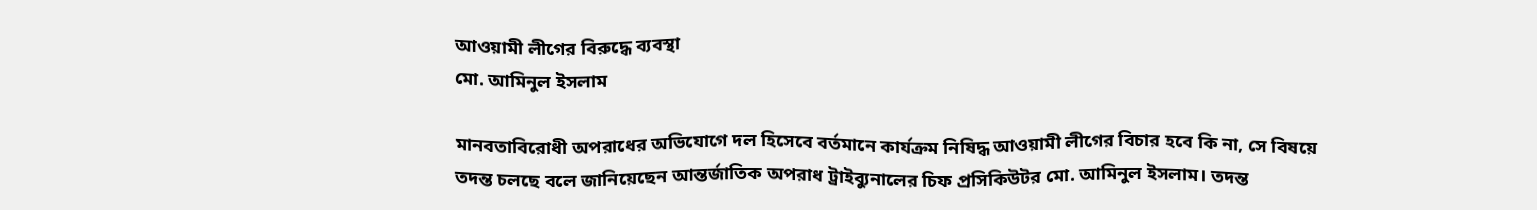আওয়ামী লীগের বিরুদ্ধে ব্যবস্থা
মো. আমিনুল ইসলাম

মানবতাবিরোধী অপরাধের অভিযোগে দল হিসেবে বর্তমানে কার্যক্রম নিষিদ্ধ আওয়ামী লীগের বিচার হবে কি না, সে বিষয়ে তদন্ত চলছে বলে জানিয়েছেন আন্তর্জাতিক অপরাধ ট্রাইব্যুনালের চিফ প্রসিকিউটর মো. আমিনুল ইসলাম। তদন্ত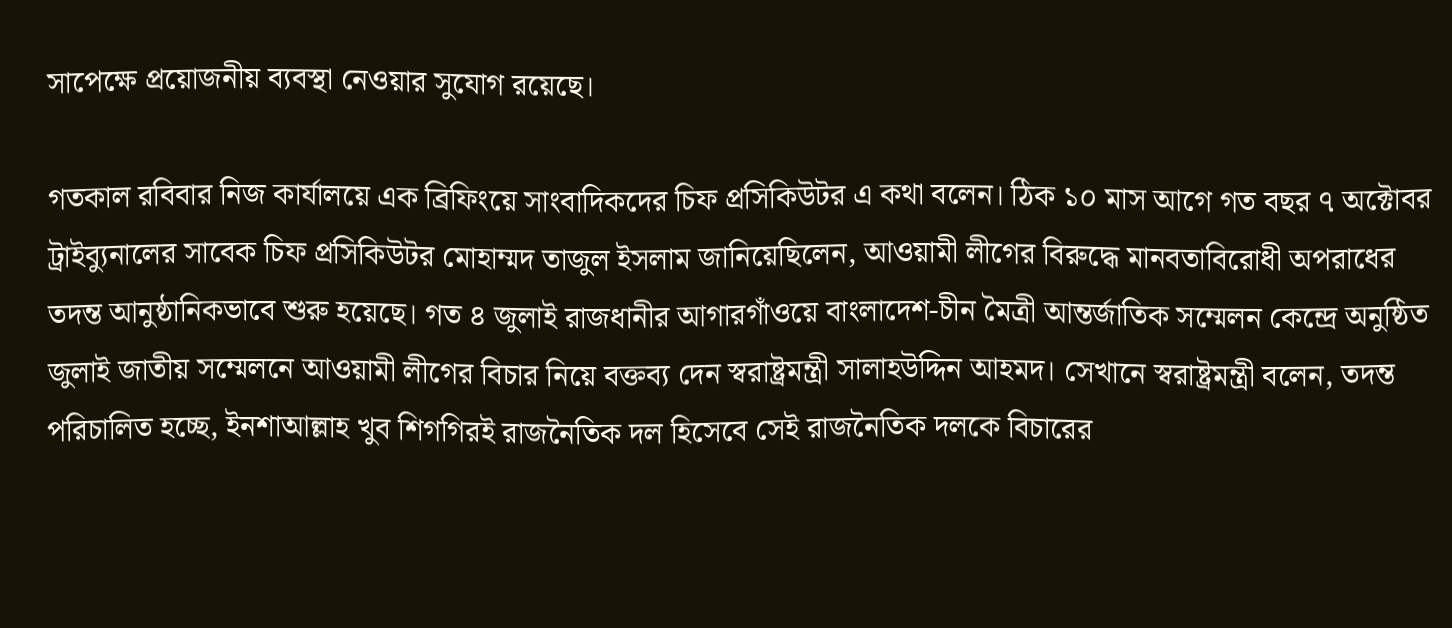সাপেক্ষে প্রয়োজনীয় ব্যবস্থা নেওয়ার সুযোগ রয়েছে।

গতকাল রবিবার নিজ কার্যালয়ে এক ব্রিফিংয়ে সাংবাদিকদের চিফ প্রসিকিউটর এ কথা বলেন। ঠিক ১০ মাস আগে গত বছর ৭ অক্টোবর ট্রাইব্যুনালের সাবেক চিফ প্রসিকিউটর মোহাম্মদ তাজুল ইসলাম জানিয়েছিলেন, আওয়ামী লীগের বিরুদ্ধে মানবতাবিরোধী অপরাধের তদন্ত আনুষ্ঠানিকভাবে শুরু হয়েছে। গত ৪ জুলাই রাজধানীর আগারগাঁওয়ে বাংলাদেশ-চীন মৈত্রী আন্তর্জাতিক সম্মেলন কেন্দ্রে অনুষ্ঠিত জুলাই জাতীয় সম্মেলনে আওয়ামী লীগের বিচার নিয়ে বক্তব্য দেন স্বরাষ্ট্রমন্ত্রী সালাহউদ্দিন আহমদ। সেখানে স্বরাষ্ট্রমন্ত্রী বলেন, তদন্ত পরিচালিত হচ্ছে, ইনশাআল্লাহ খুব শিগগিরই রাজনৈতিক দল হিসেবে সেই রাজনৈতিক দলকে বিচারের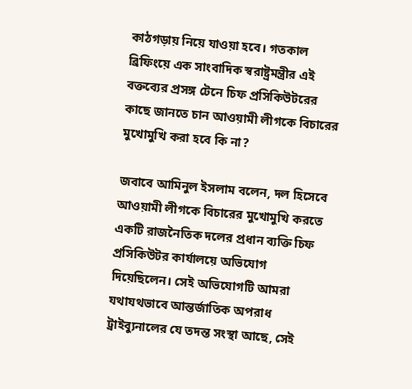কাঠগড়ায় নিয়ে যাওয়া হবে। গতকাল ব্রিফিংয়ে এক সাংবাদিক স্বরাষ্ট্রমন্ত্রীর এই বক্তব্যের প্রসঙ্গ টেনে চিফ প্রসিকিউটরের কাছে জানতে চান আওয়ামী লীগকে বিচারের মুখোমুখি করা হবে কি না?

জবাবে আমিনুল ইসলাম বলেন, দল হিসেবে আওয়ামী লীগকে বিচারের মুখোমুখি করতে একটি রাজনৈতিক দলের প্রধান ব্যক্তি চিফ প্রসিকিউটর কার্যালয়ে অভিযোগ দিয়েছিলেন। সেই অভিযোগটি আমরা যথাযথভাবে আন্তর্জাতিক অপরাধ ট্রাইব্যুনালের যে তদন্ত সংস্থা আছে, সেই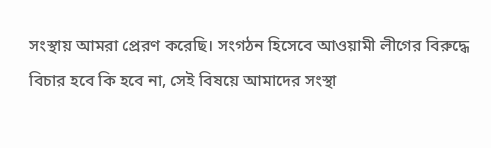সংস্থায় আমরা প্রেরণ করেছি। সংগঠন হিসেবে আওয়ামী লীগের বিরুদ্ধে বিচার হবে কি হবে না, সেই বিষয়ে আমাদের সংস্থা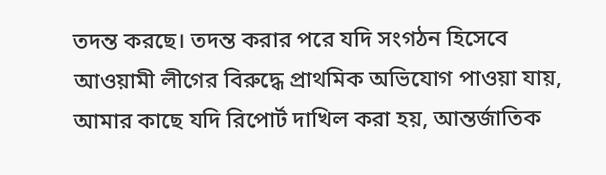তদন্ত করছে। তদন্ত করার পরে যদি সংগঠন হিসেবে আওয়ামী লীগের বিরুদ্ধে প্রাথমিক অভিযোগ পাওয়া যায়, আমার কাছে যদি রিপোর্ট দাখিল করা হয়, আন্তর্জাতিক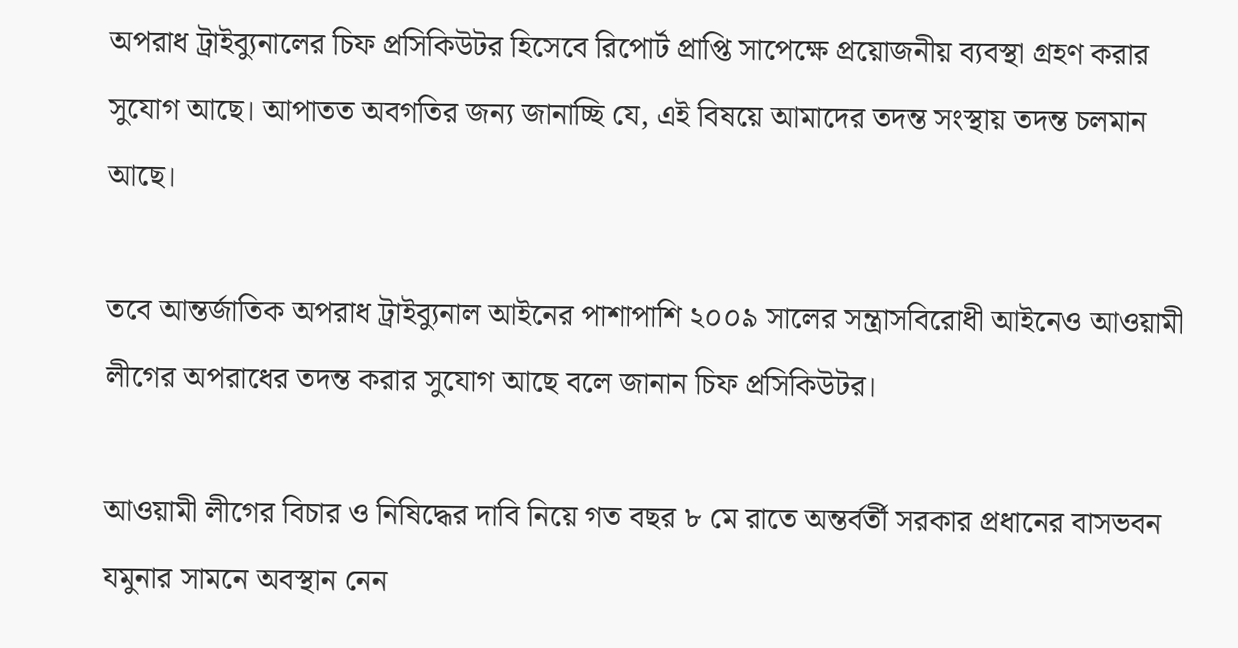অপরাধ ট্রাইব্যুনালের চিফ প্রসিকিউটর হিসেবে রিপোর্ট প্রাপ্তি সাপেক্ষে প্রয়োজনীয় ব্যবস্থা গ্রহণ করার সুযোগ আছে। আপাতত অবগতির জন্য জানাচ্ছি যে, এই বিষয়ে আমাদের তদন্ত সংস্থায় তদন্ত চলমান আছে।

তবে আন্তর্জাতিক অপরাধ ট্রাইব্যুনাল আইনের পাশাপাশি ২০০৯ সালের সন্ত্রাসবিরোধী আইনেও আওয়ামী লীগের অপরাধের তদন্ত করার সুযোগ আছে বলে জানান চিফ প্রসিকিউটর।

আওয়ামী লীগের বিচার ও নিষিদ্ধের দাবি নিয়ে গত বছর ৮ মে রাতে অন্তর্বর্তী সরকার প্রধানের বাসভবন যমুনার সামনে অবস্থান নেন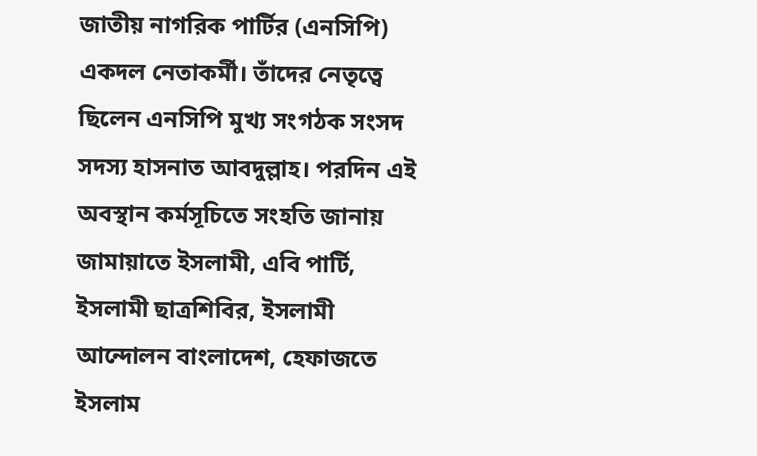জাতীয় নাগরিক পার্টির (এনসিপি) একদল নেতাকর্মী। তাঁদের নেতৃত্বে ছিলেন এনসিপি মুখ্য সংগঠক সংসদ সদস্য হাসনাত আবদুল্লাহ। পরদিন এই অবস্থান কর্মসূচিতে সংহতি জানায় জামায়াতে ইসলামী, এবি পার্টি, ইসলামী ছাত্রশিবির, ইসলামী আন্দোলন বাংলাদেশ, হেফাজতে ইসলাম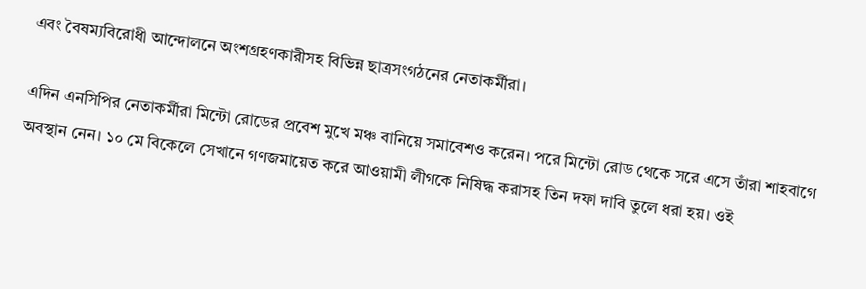এবং বৈষম্যবিরোধী আন্দোলনে অংশগ্রহণকারীসহ বিভিন্ন ছাত্রসংগঠনের নেতাকর্মীরা।

এদিন এনসিপির নেতাকর্মীরা মিন্টো রোডের প্রবেশ মুখে মঞ্চ বানিয়ে সমাবেশও করেন। পরে মিন্টো রোড থেকে সরে এসে তাঁরা শাহবাগে অবস্থান নেন। ১০ মে বিকেলে সেখানে গণজমায়েত করে আওয়ামী লীগকে নিষিদ্ধ করাসহ তিন দফা দাবি তুলে ধরা হয়। ওই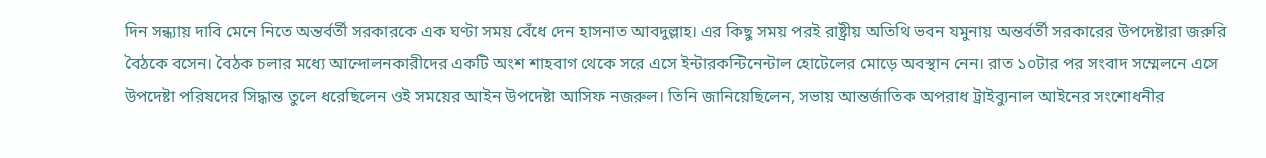দিন সন্ধ্যায় দাবি মেনে নিতে অন্তর্বর্তী সরকারকে এক ঘণ্টা সময় বেঁধে দেন হাসনাত আবদুল্লাহ। এর কিছু সময় পরই রাষ্ট্রীয় অতিথি ভবন যমুনায় অন্তর্বর্তী সরকারের উপদেষ্টারা জরুরি বৈঠকে বসেন। বৈঠক চলার মধ্যে আন্দোলনকারীদের একটি অংশ শাহবাগ থেকে সরে এসে ইন্টারকন্টিনেন্টাল হোটেলের মোড়ে অবস্থান নেন। রাত ১০টার পর সংবাদ সম্মেলনে এসে উপদেষ্টা পরিষদের সিদ্ধান্ত তুলে ধরেছিলেন ওই সময়ের আইন উপদেষ্টা আসিফ নজরুল। তিনি জানিয়েছিলেন, সভায় আন্তর্জাতিক অপরাধ ট্রাইব্যুনাল আইনের সংশোধনীর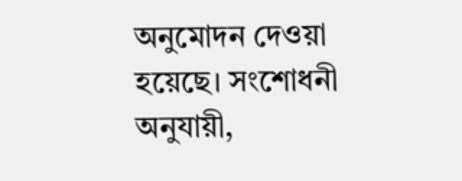অনুমোদন দেওয়া হয়েছে। সংশোধনী অনুযায়ী,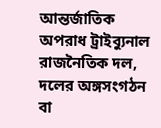আন্তর্জাতিক অপরাধ ট্রাইব্যুনাল রাজনৈতিক দল, দলের অঙ্গসংগঠন বা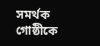সমর্থক গোষ্ঠীকে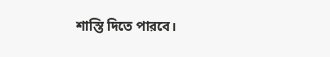শাস্তি দিতে পারবে।